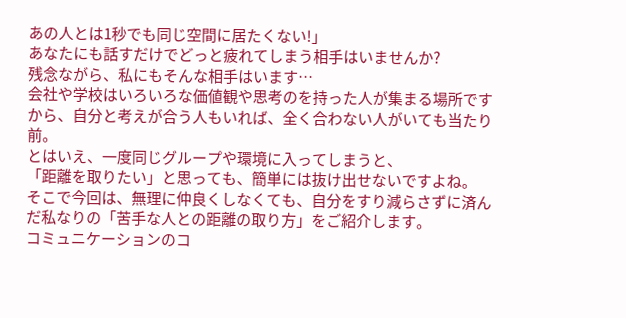あの人とは1秒でも同じ空間に居たくない!」
あなたにも話すだけでどっと疲れてしまう相手はいませんか?
残念ながら、私にもそんな相手はいます…
会社や学校はいろいろな価値観や思考のを持った人が集まる場所ですから、自分と考えが合う人もいれば、全く合わない人がいても当たり前。
とはいえ、一度同じグループや環境に入ってしまうと、
「距離を取りたい」と思っても、簡単には抜け出せないですよね。
そこで今回は、無理に仲良くしなくても、自分をすり減らさずに済んだ私なりの「苦手な人との距離の取り方」をご紹介します。
コミュニケーションのコ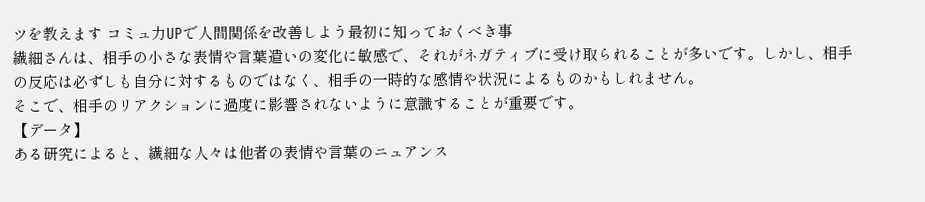ツを教えます コミュ力UPで人間関係を改善しよう最初に知っておくべき事
繊細さんは、相手の小さな表情や言葉遣いの変化に敏感で、それがネガティブに受け取られることが多いです。しかし、相手の反応は必ずしも自分に対するものではなく、相手の一時的な感情や状況によるものかもしれません。
そこで、相手のリアクションに過度に影響されないように意識することが重要です。
【データ】
ある研究によると、繊細な人々は他者の表情や言葉のニュアンス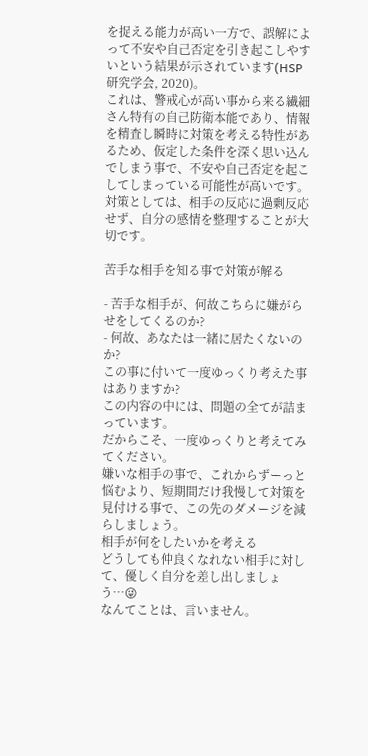を捉える能力が高い一方で、誤解によって不安や自己否定を引き起こしやすいという結果が示されています(HSP研究学会, 2020)。
これは、警戒心が高い事から来る繊細さん特有の自己防衛本能であり、情報を精査し瞬時に対策を考える特性があるため、仮定した条件を深く思い込んでしまう事で、不安や自己否定を起こしてしまっている可能性が高いです。
対策としては、相手の反応に過剰反応せず、自分の感情を整理することが大切です。

苦手な相手を知る事で対策が解る

- 苦手な相手が、何故こちらに嫌がらせをしてくるのか?
- 何故、あなたは一緒に居たくないのか?
この事に付いて一度ゆっくり考えた事はありますか?
この内容の中には、問題の全てが詰まっています。
だからこそ、一度ゆっくりと考えてみてください。
嫌いな相手の事で、これからずーっと悩むより、短期間だけ我慢して対策を見付ける事で、この先のダメージを減らしましょう。
相手が何をしたいかを考える
どうしても仲良くなれない相手に対して、優しく自分を差し出しましょう…😜
なんてことは、言いません。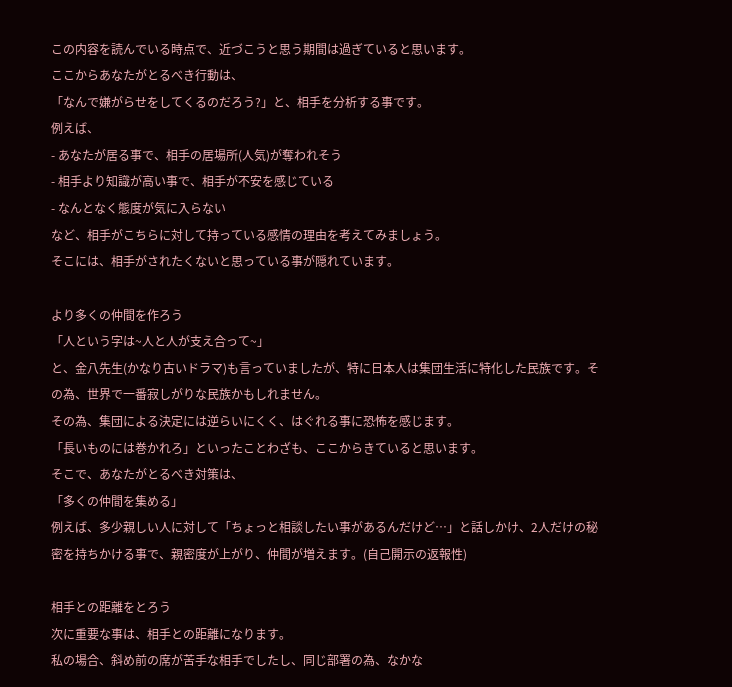この内容を読んでいる時点で、近づこうと思う期間は過ぎていると思います。
ここからあなたがとるべき行動は、
「なんで嫌がらせをしてくるのだろう?」と、相手を分析する事です。
例えば、
- あなたが居る事で、相手の居場所(人気)が奪われそう
- 相手より知識が高い事で、相手が不安を感じている
- なんとなく態度が気に入らない
など、相手がこちらに対して持っている感情の理由を考えてみましょう。
そこには、相手がされたくないと思っている事が隠れています。

より多くの仲間を作ろう
「人という字は~人と人が支え合って~」
と、金八先生(かなり古いドラマ)も言っていましたが、特に日本人は集団生活に特化した民族です。その為、世界で一番寂しがりな民族かもしれません。
その為、集団による決定には逆らいにくく、はぐれる事に恐怖を感じます。
「長いものには巻かれろ」といったことわざも、ここからきていると思います。
そこで、あなたがとるべき対策は、
「多くの仲間を集める」
例えば、多少親しい人に対して「ちょっと相談したい事があるんだけど…」と話しかけ、2人だけの秘密を持ちかける事で、親密度が上がり、仲間が増えます。(自己開示の返報性)

相手との距離をとろう
次に重要な事は、相手との距離になります。
私の場合、斜め前の席が苦手な相手でしたし、同じ部署の為、なかな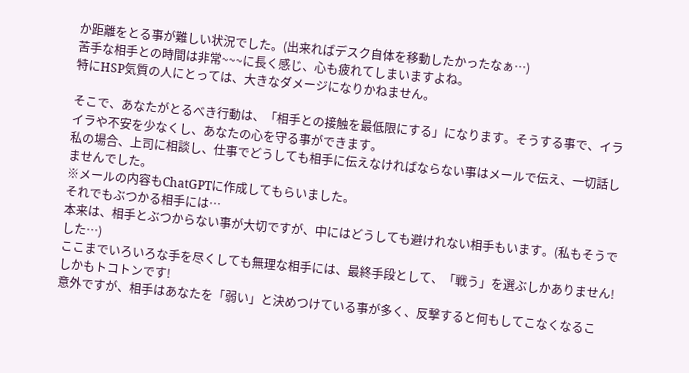か距離をとる事が難しい状況でした。(出来ればデスク自体を移動したかったなぁ…)
苦手な相手との時間は非常~~~に長く感じ、心も疲れてしまいますよね。
特にHSP気質の人にとっては、大きなダメージになりかねません。

そこで、あなたがとるべき行動は、「相手との接触を最低限にする」になります。そうする事で、イライラや不安を少なくし、あなたの心を守る事ができます。
私の場合、上司に相談し、仕事でどうしても相手に伝えなければならない事はメールで伝え、一切話しませんでした。
※メールの内容もChatGPTに作成してもらいました。
それでもぶつかる相手には…
本来は、相手とぶつからない事が大切ですが、中にはどうしても避けれない相手もいます。(私もそうでした…)
ここまでいろいろな手を尽くしても無理な相手には、最終手段として、「戦う」を選ぶしかありません! しかもトコトンです!
意外ですが、相手はあなたを「弱い」と決めつけている事が多く、反撃すると何もしてこなくなるこ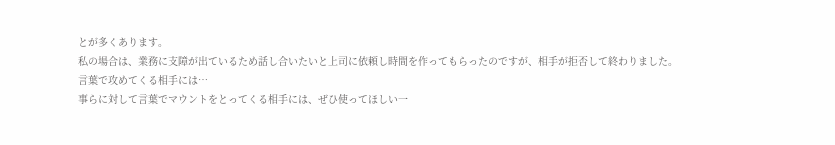とが多くあります。
私の場合は、業務に支障が出ているため話し合いたいと上司に依頼し時間を作ってもらったのですが、相手が拒否して終わりました。
言葉で攻めてくる相手には…
事らに対して言葉でマウントをとってくる相手には、ぜひ使ってほしい一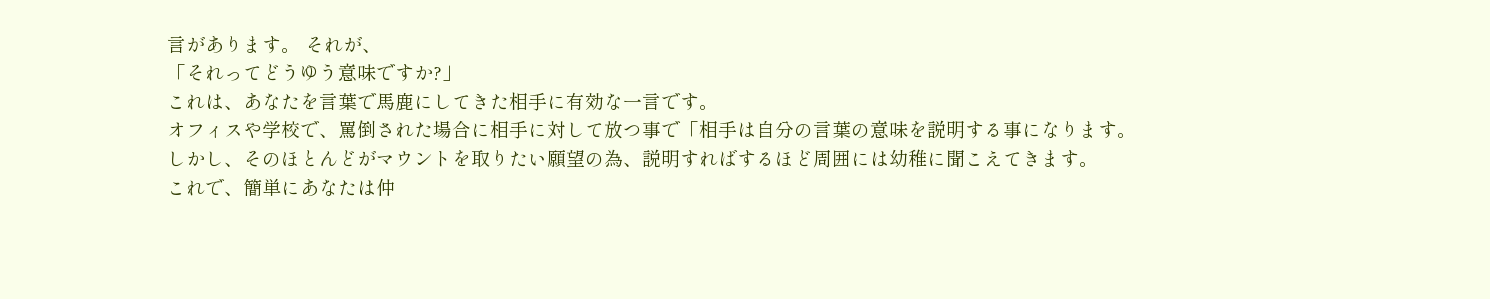言があります。 それが、
「それってどうゆう意味ですか?」
これは、あなたを言葉で馬鹿にしてきた相手に有効な一言です。
オフィスや学校で、罵倒された場合に相手に対して放つ事で「相手は自分の言葉の意味を説明する事になります。
しかし、そのほとんどがマウントを取りたい願望の為、説明すればするほど周囲には幼稚に聞こえてきます。
これで、簡単にあなたは仲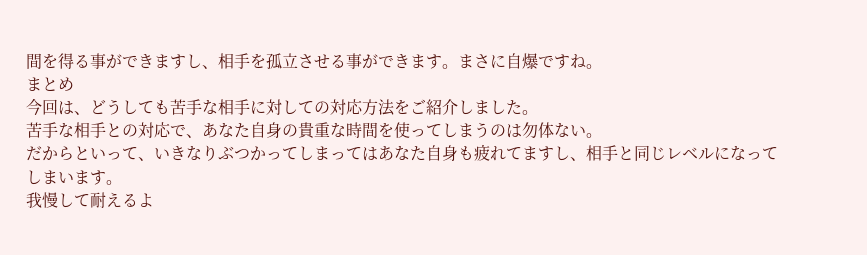間を得る事ができますし、相手を孤立させる事ができます。まさに自爆ですね。
まとめ
今回は、どうしても苦手な相手に対しての対応方法をご紹介しました。
苦手な相手との対応で、あなた自身の貴重な時間を使ってしまうのは勿体ない。
だからといって、いきなりぶつかってしまってはあなた自身も疲れてますし、相手と同じレベルになってしまいます。
我慢して耐えるよ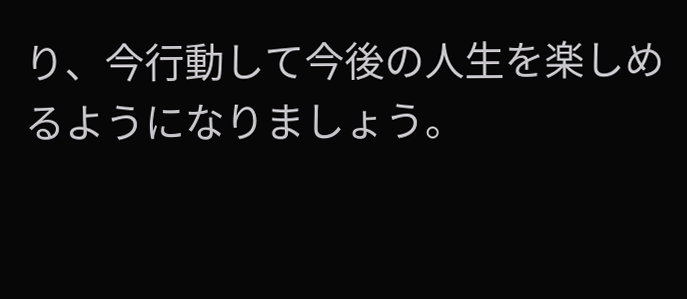り、今行動して今後の人生を楽しめるようになりましょう。